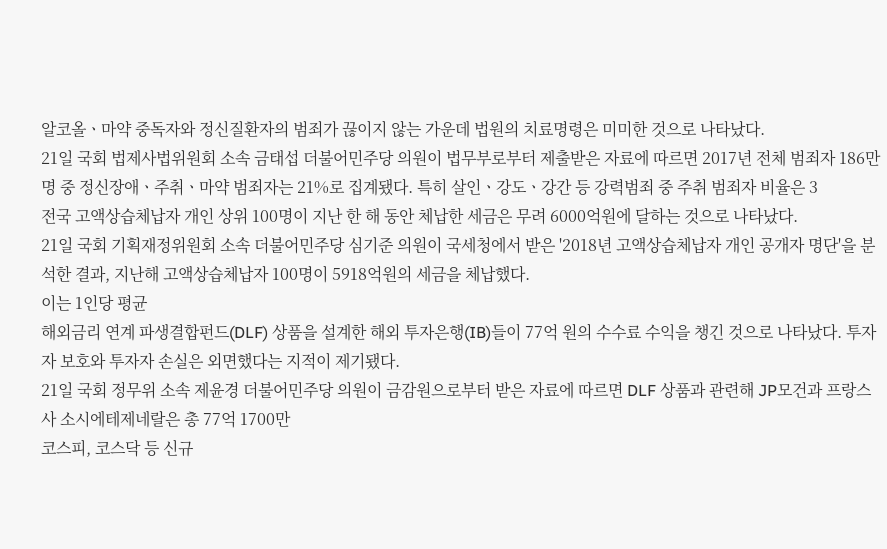알코올ㆍ마약 중독자와 정신질환자의 범죄가 끊이지 않는 가운데 법원의 치료명령은 미미한 것으로 나타났다.
21일 국회 법제사법위원회 소속 금태섭 더불어민주당 의원이 법무부로부터 제출받은 자료에 따르면 2017년 전체 범죄자 186만 명 중 정신장애ㆍ주취ㆍ마약 범죄자는 21%로 집계됐다. 특히 살인ㆍ강도ㆍ강간 등 강력범죄 중 주취 범죄자 비율은 3
전국 고액상습체납자 개인 상위 100명이 지난 한 해 동안 체납한 세금은 무려 6000억원에 달하는 것으로 나타났다.
21일 국회 기획재정위원회 소속 더불어민주당 심기준 의원이 국세청에서 받은 '2018년 고액상습체납자 개인 공개자 명단'을 분석한 결과, 지난해 고액상습체납자 100명이 5918억원의 세금을 체납했다.
이는 1인당 평균
해외금리 연계 파생결합펀드(DLF) 상품을 설계한 해외 투자은행(IB)들이 77억 원의 수수료 수익을 챙긴 것으로 나타났다. 투자자 보호와 투자자 손실은 외면했다는 지적이 제기됐다.
21일 국회 정무위 소속 제윤경 더불어민주당 의원이 금감원으로부터 받은 자료에 따르면 DLF 상품과 관련해 JP모건과 프랑스사 소시에테제네랄은 총 77억 1700만
코스피, 코스닥 등 신규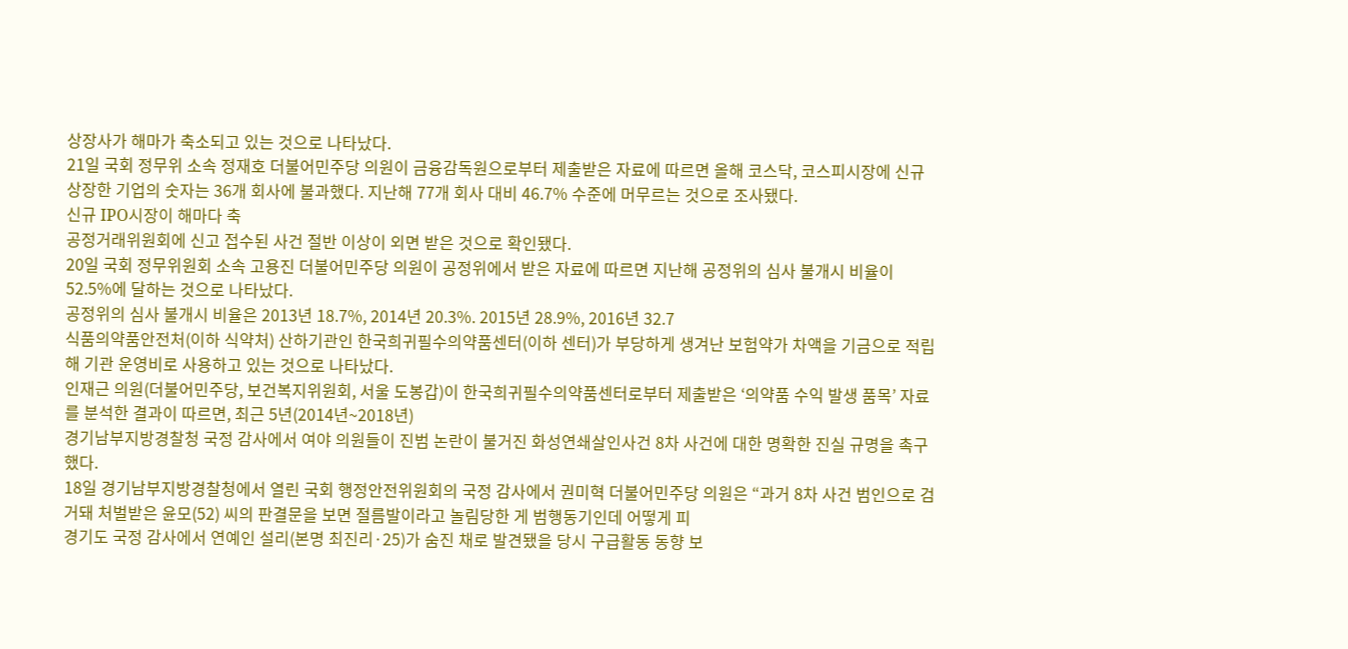상장사가 해마가 축소되고 있는 것으로 나타났다.
21일 국회 정무위 소속 정재호 더불어민주당 의원이 금융감독원으로부터 제출받은 자료에 따르면 올해 코스닥, 코스피시장에 신규 상장한 기업의 숫자는 36개 회사에 불과했다. 지난해 77개 회사 대비 46.7% 수준에 머무르는 것으로 조사됐다.
신규 IPO시장이 해마다 축
공정거래위원회에 신고 접수된 사건 절반 이상이 외면 받은 것으로 확인됐다.
20일 국회 정무위원회 소속 고용진 더불어민주당 의원이 공정위에서 받은 자료에 따르면 지난해 공정위의 심사 불개시 비율이 52.5%에 달하는 것으로 나타났다.
공정위의 심사 불개시 비율은 2013년 18.7%, 2014년 20.3%. 2015년 28.9%, 2016년 32.7
식품의약품안전처(이하 식약처) 산하기관인 한국희귀필수의약품센터(이하 센터)가 부당하게 생겨난 보험약가 차액을 기금으로 적립해 기관 운영비로 사용하고 있는 것으로 나타났다.
인재근 의원(더불어민주당, 보건복지위원회, 서울 도봉갑)이 한국희귀필수의약품센터로부터 제출받은 ‘의약품 수익 발생 품목’ 자료를 분석한 결과이 따르면, 최근 5년(2014년~2018년)
경기남부지방경찰청 국정 감사에서 여야 의원들이 진범 논란이 불거진 화성연쇄살인사건 8차 사건에 대한 명확한 진실 규명을 촉구했다.
18일 경기남부지방경찰청에서 열린 국회 행정안전위원회의 국정 감사에서 권미혁 더불어민주당 의원은 “과거 8차 사건 범인으로 검거돼 처벌받은 윤모(52) 씨의 판결문을 보면 절름발이라고 놀림당한 게 범행동기인데 어떻게 피
경기도 국정 감사에서 연예인 설리(본명 최진리·25)가 숨진 채로 발견됐을 당시 구급활동 동향 보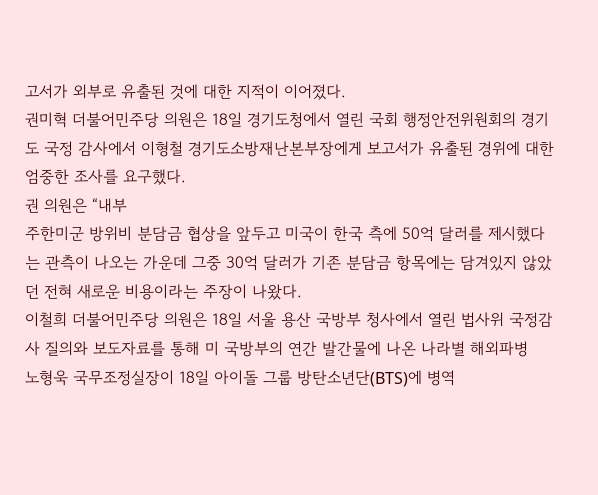고서가 외부로 유출된 것에 대한 지적이 이어졌다.
권미혁 더불어민주당 의원은 18일 경기도청에서 열린 국회 행정안전위원회의 경기도 국정 감사에서 이형철 경기도소방재난본부장에게 보고서가 유출된 경위에 대한 엄중한 조사를 요구했다.
권 의원은 “내부
주한미군 방위비 분담금 협상을 앞두고 미국이 한국 측에 50억 달러를 제시했다는 관측이 나오는 가운데 그중 30억 달러가 기존 분담금 항목에는 담겨있지 않았던 전혀 새로운 비용이라는 주장이 나왔다.
이철희 더불어민주당 의원은 18일 서울 용산 국방부 청사에서 열린 법사위 국정감사 질의와 보도자료를 통해 미 국방부의 연간 발간물에 나온 나라별 해외파병
노형욱 국무조정실장이 18일 아이돌 그룹 방탄소년단(BTS)에 병역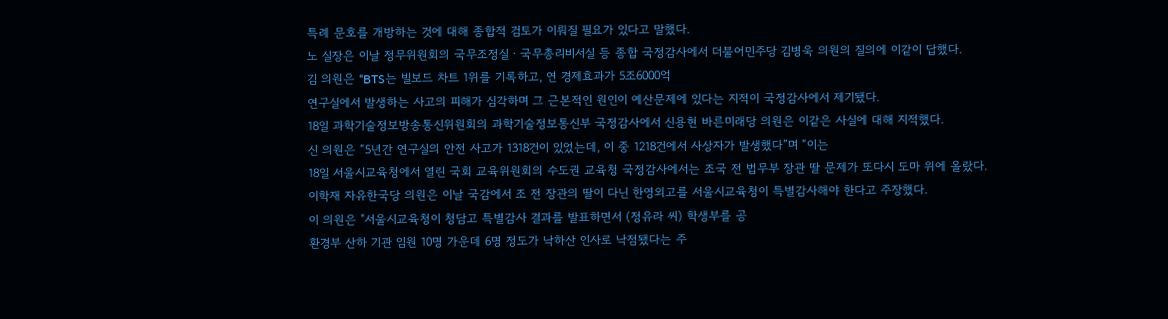특례 문호를 개방하는 것에 대해 종합적 검토가 이뤄질 필요가 있다고 말했다.
노 실장은 이날 정무위원회의 국무조정실ㆍ국무총리비서실 등 종합 국정감사에서 더불어민주당 김병욱 의원의 질의에 이같이 답했다.
김 의원은 “BTS는 빌보드 차트 1위를 기록하고, 연 경제효과가 5조6000억
연구실에서 발생하는 사고의 피해가 심각하며 그 근본적인 원인이 예산문제에 있다는 지적이 국정감사에서 제기됐다.
18일 과학기술정보방송통신위원회의 과학기술정보통신부 국정감사에서 신용현 바른미래당 의원은 이같은 사실에 대해 지적했다.
신 의원은 “5년간 연구실의 안전 사고가 1318건이 있었는데, 이 중 1218건에서 사상자가 발생했다”며 “이는
18일 서울시교육청에서 열린 국회 교육위원회의 수도권 교육청 국정감사에서는 조국 전 법무부 장관 딸 문제가 또다시 도마 위에 올랐다.
이학재 자유한국당 의원은 이날 국감에서 조 전 장관의 딸이 다닌 한영외고를 서울시교육청이 특별감사해야 한다고 주장했다.
이 의원은 "서울시교육청이 청담고 특별감사 결과를 발표하면서 (정유라 씨) 학생부를 공
환경부 산하 기관 임원 10명 가운데 6명 정도가 낙하산 인사로 낙점됐다는 주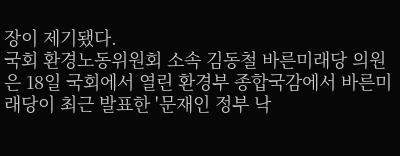장이 제기됐다.
국회 환경노동위원회 소속 김동철 바른미래당 의원은 18일 국회에서 열린 환경부 종합국감에서 바른미래당이 최근 발표한 '문재인 정부 낙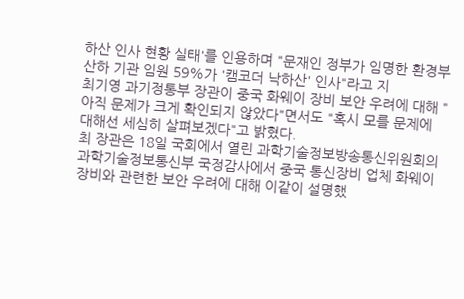하산 인사 현황 실태'를 인용하며 "문재인 정부가 임명한 환경부 산하 기관 임원 59%가 '캠코더 낙하산' 인사"라고 지
최기영 과기정통부 장관이 중국 화웨이 장비 보안 우려에 대해 "아직 문제가 크게 확인되지 않았다"면서도 "혹시 모를 문제에 대해선 세심히 살펴보겠다"고 밝혔다.
최 장관은 18일 국회에서 열린 과학기술정보방송통신위원회의 과학기술정보통신부 국정감사에서 중국 통신장비 업체 화웨이 장비와 관련한 보안 우려에 대해 이같이 설명했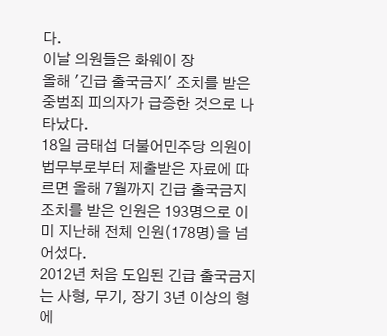다.
이날 의원들은 화웨이 장
올해 '긴급 출국금지' 조치를 받은 중범죄 피의자가 급증한 것으로 나타났다.
18일 금태섭 더불어민주당 의원이 법무부로부터 제출받은 자료에 따르면 올해 7월까지 긴급 출국금지 조치를 받은 인원은 193명으로 이미 지난해 전체 인원(178명)을 넘어섰다.
2012년 처음 도입된 긴급 출국금지는 사형, 무기, 장기 3년 이상의 형에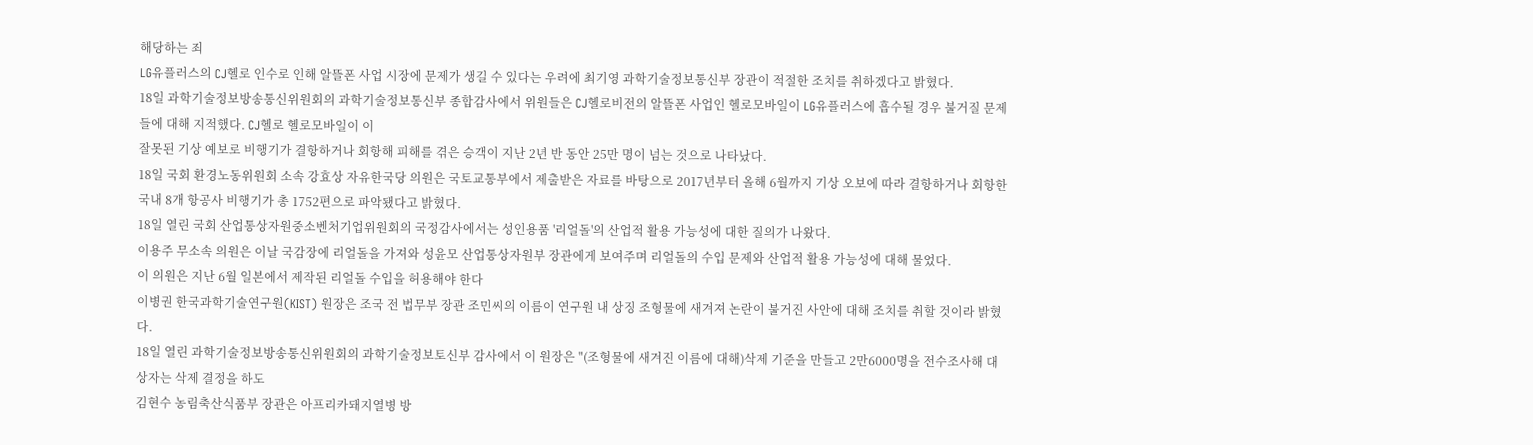해당하는 죄
LG유플러스의 CJ헬로 인수로 인해 알뜰폰 사업 시장에 문제가 생길 수 있다는 우려에 최기영 과학기술정보통신부 장관이 적절한 조치를 취하겠다고 밝혔다.
18일 과학기술정보방송통신위원회의 과학기술정보통신부 종합감사에서 위원들은 CJ헬로비전의 알뜰폰 사업인 헬로모바일이 LG유플러스에 흡수될 경우 불거질 문제들에 대해 지적했다. CJ헬로 헬로모바일이 이
잘못된 기상 예보로 비행기가 결항하거나 회항해 피해를 겪은 승객이 지난 2년 반 동안 25만 명이 넘는 것으로 나타났다.
18일 국회 환경노동위원회 소속 강효상 자유한국당 의원은 국토교통부에서 제출받은 자료를 바탕으로 2017년부터 올해 6월까지 기상 오보에 따라 결항하거나 회항한 국내 8개 항공사 비행기가 총 1752편으로 파악됐다고 밝혔다.
18일 열린 국회 산업통상자원중소벤처기업위원회의 국정감사에서는 성인용품 '리얼돌'의 산업적 활용 가능성에 대한 질의가 나왔다.
이용주 무소속 의원은 이날 국감장에 리얼돌을 가져와 성윤모 산업통상자원부 장관에게 보여주며 리얼돌의 수입 문제와 산업적 활용 가능성에 대해 물었다.
이 의원은 지난 6월 일본에서 제작된 리얼돌 수입을 허용해야 한다
이병권 한국과학기술연구원(KIST) 원장은 조국 전 법무부 장관 조민씨의 이름이 연구원 내 상징 조형물에 새겨져 논란이 불거진 사안에 대해 조치를 취할 것이라 밝혔다.
18일 열린 과학기술정보방송통신위원회의 과학기술정보토신부 감사에서 이 원장은 "(조형물에 새겨진 이름에 대해)삭제 기준을 만들고 2만6000명을 전수조사해 대상자는 삭제 결정을 하도
김현수 농림축산식품부 장관은 아프리카돼지열병 방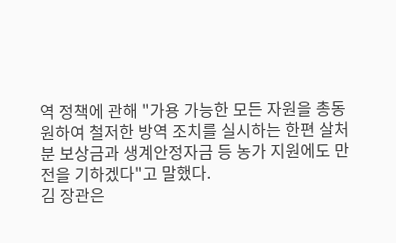역 정책에 관해 "가용 가능한 모든 자원을 총동원하여 철저한 방역 조치를 실시하는 한편 살처분 보상금과 생계안정자금 등 농가 지원에도 만전을 기하겠다"고 말했다.
김 장관은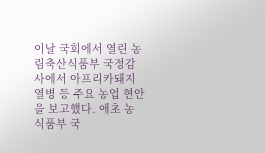이날 국회에서 열린 농림축산식품부 국정감사에서 아프리카돼지열병 등 주요 농업 현안을 보고했다. 애초 농식품부 국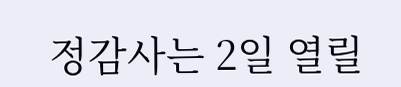정감사는 2일 열릴